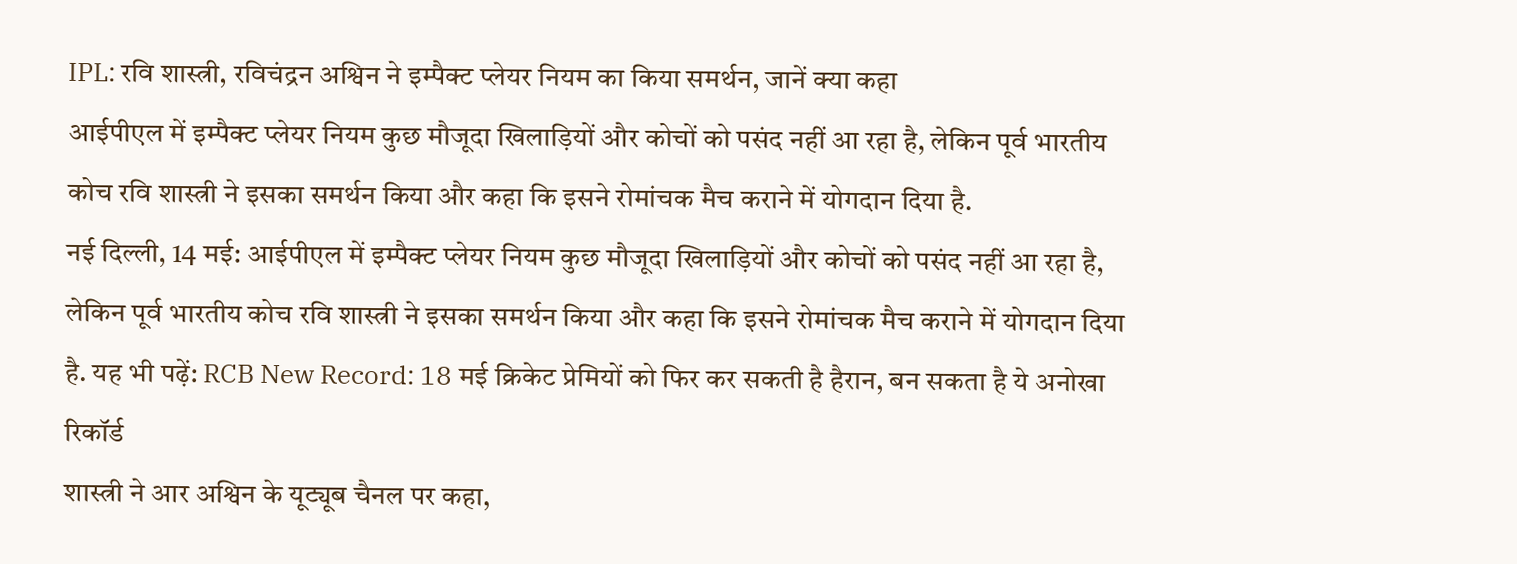IPL: रवि शास्त्री, रविचंद्रन अश्विन ने इम्पैक्ट प्लेयर नियम का किया समर्थन, जानें क्या कहा
आईपीएल में इम्पैक्ट प्लेयर नियम कुछ मौजूदा खिलाड़ियों और कोचों को पसंद नहीं आ रहा है, लेकिन पूर्व भारतीय कोच रवि शास्त्री ने इसका समर्थन किया और कहा कि इसने रोमांचक मैच कराने में योगदान दिया है.
नई दिल्ली, 14 मई: आईपीएल में इम्पैक्ट प्लेयर नियम कुछ मौजूदा खिलाड़ियों और कोचों को पसंद नहीं आ रहा है, लेकिन पूर्व भारतीय कोच रवि शास्त्री ने इसका समर्थन किया और कहा कि इसने रोमांचक मैच कराने में योगदान दिया है. यह भी पढ़ें: RCB New Record: 18 मई क्रिकेट प्रेमियों को फिर कर सकती है हैरान, बन सकता है ये अनोखा रिकॉर्ड
शास्त्री ने आर अश्विन के यूट्यूब चैनल पर कहा,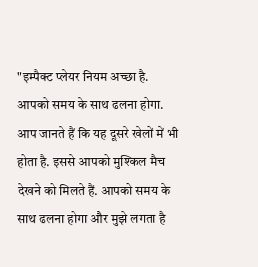"इम्पैक्ट प्लेयर नियम अच्छा है. आपको समय के साथ ढलना होगा. आप जानते हैं कि यह दूसरे खेलों में भी होता है. इससे आपको मुश्किल मैच देखने को मिलते हैं. आपको समय के साथ ढलना होगा और मुझे लगता है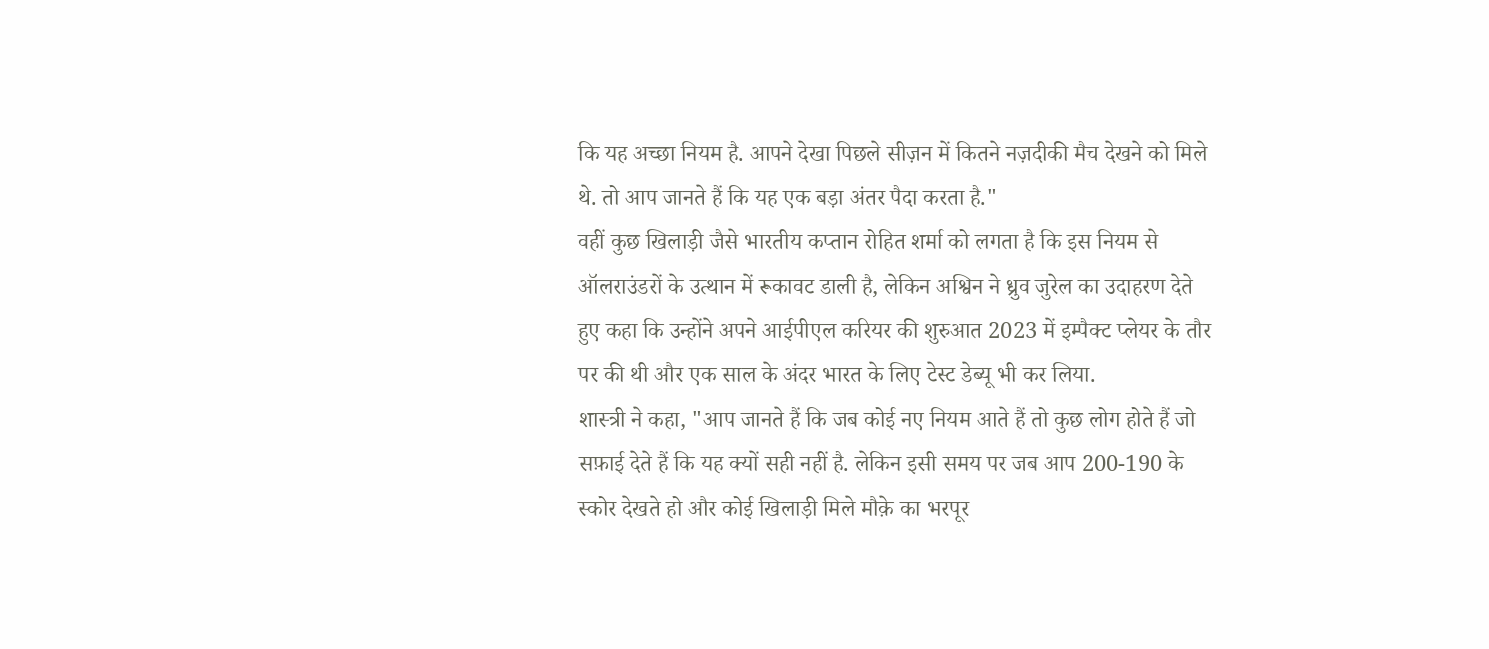कि यह अच्छा नियम है. आपने देखा पिछले सीज़न में कितने नज़दीकी मैच देखने को मिले थे. तो आप जानते हैं कि यह एक बड़ा अंतर पैदा करता है."
वहीं कुछ खिलाड़ी जैसे भारतीय कप्तान रोहित शर्मा को लगता है कि इस नियम से ऑलराउंडरों के उत्थान में रूकावट डाली है, लेकिन अश्विन ने ध्रुव जुरेल का उदाहरण देते हुए कहा कि उन्होंने अपने आईपीएल करियर की शुरुआत 2023 में इम्पैक्ट प्लेयर के तौर पर की थी और एक साल के अंदर भारत के लिए टेस्ट डेब्यू भी कर लिया.
शास्त्री ने कहा, "आप जानते हैं कि जब कोई नए नियम आते हैं तो कुछ लोग होते हैं जो सफ़ाई देते हैं कि यह क्यों सही नहीं है. लेकिन इसी समय पर जब आप 200-190 के स्कोर देखते हो और कोई खिलाड़ी मिले मौक़े का भरपूर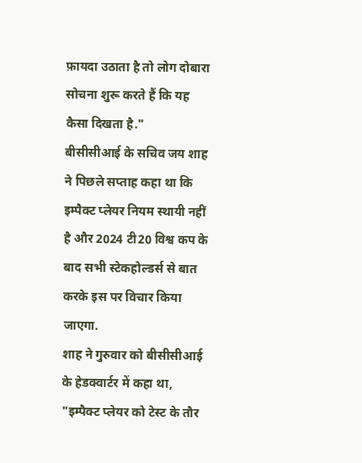फ़ायदा उठाता है तो लोग दोबारा सोचना शुरू करते हैं कि यह कैसा दिखता है."
बीसीसीआई के सचिव जय शाह ने पिछले सप्ताह कहा था कि इम्पैक्ट प्लेयर नियम स्थायी नहीं है और 2024 टी20 विश्व कप के बाद सभी स्टेकहोल्डर्स से बात करके इस पर विचार किया जाएगा.
शाह ने गुरुवार को बीसीसीआई के हेडक्वार्टर में कहा था, "इम्पैक्ट प्लेयर को टेस्ट के तौर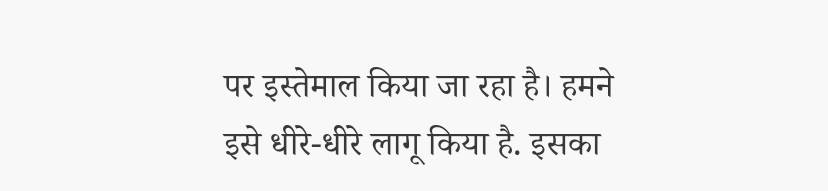पर इस्तेमाल किया जा रहा है। हमने इसे धीरे-धीरे लागू किया है. इसका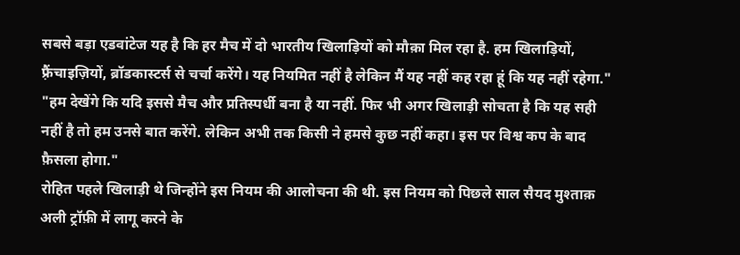सबसे बड़ा एडवांटेज यह है कि हर मैच में दो भारतीय खिलाड़ियों को मौक़ा मिल रहा है. हम खिलाड़ियों, फ़्रैंचाइज़ियों, ब्रॉडकास्टर्स से चर्चा करेंगे। यह नियमित नहीं है लेकिन मैं यह नहीं कह रहा हूं कि यह नहीं रहेगा."
"हम देखेंगे कि यदि इससे मैच और प्रतिस्पर्धी बना है या नहीं. फिर भी अगर खिलाड़ी सोचता है कि यह सही नहीं है तो हम उनसे बात करेंगे. लेकिन अभी तक किसी ने हमसे कुछ नहीं कहा। इस पर विश्व कप के बाद फ़ैसला होगा."
रोहित पहले खिलाड़ी थे जिन्होंने इस नियम की आलोचना की थी. इस नियम को पिछले साल सैयद मुश्ताक़ अली ट्रॉफ़ी में लागू करने के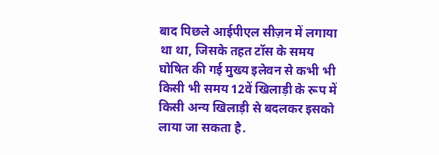बाद पिछले आईपीएल सीज़न में लगाया था था, जिसके तहत टॉस के समय घोषित की गई मुख्य इलेवन से कभी भी किसी भी समय 12वें खिलाड़ी के रूप में किसी अन्य खिलाड़ी से बदलकर इसको लाया जा सकता है.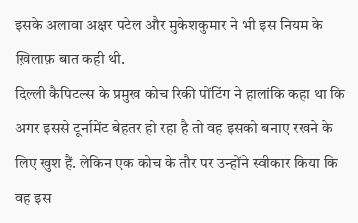इसके अलावा अक्षर पटेल और मुकेशकुमार ने भी इस नियम के ख़िलाफ़ बात कही थी.
दिल्ली कैपिटल्स के प्रमुख कोच रिकी पोंटिंग ने हालांकि कहा था कि अगर इससे टूर्नामेंट बेहतर हो रहा है तो वह इसको बनाए रखने के लिए खुश हैं. लेकिन एक कोच के तौर पर उन्होंने स्वीकार किया कि वह इस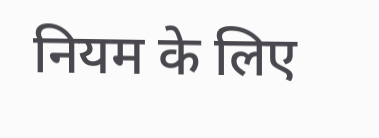नियम के लिए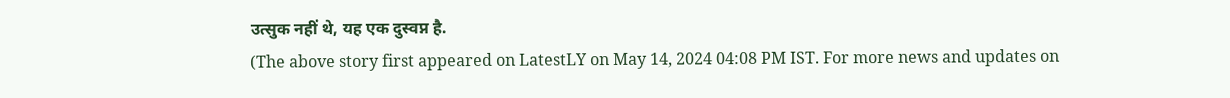उत्सुक नहीं थे, यह एक दुस्वप्न है.
(The above story first appeared on LatestLY on May 14, 2024 04:08 PM IST. For more news and updates on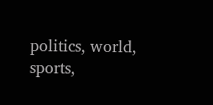politics, world, sports,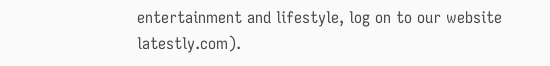entertainment and lifestyle, log on to our website latestly.com).